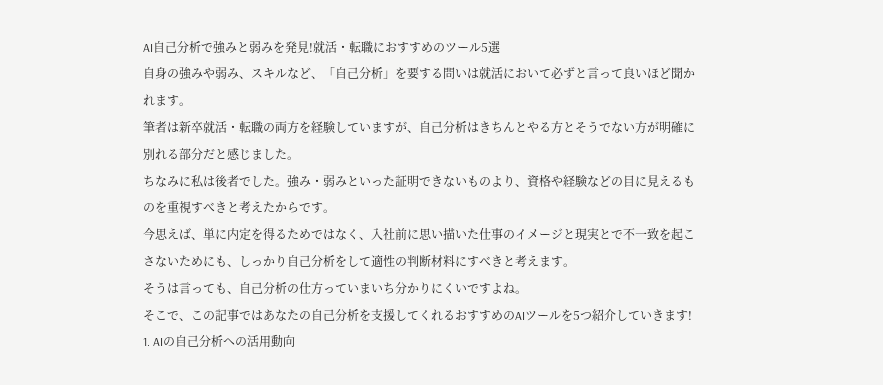AI自己分析で強みと弱みを発見!就活・転職におすすめのツール5選
自身の強みや弱み、スキルなど、「自己分析」を要する問いは就活において必ずと言って良いほど聞かれます。
筆者は新卒就活・転職の両方を経験していますが、自己分析はきちんとやる方とそうでない方が明確に別れる部分だと感じました。
ちなみに私は後者でした。強み・弱みといった証明できないものより、資格や経験などの目に見えるものを重視すべきと考えたからです。
今思えば、単に内定を得るためではなく、入社前に思い描いた仕事のイメージと現実とで不一致を起こさないためにも、しっかり自己分析をして適性の判断材料にすべきと考えます。
そうは言っても、自己分析の仕方っていまいち分かりにくいですよね。
そこで、この記事ではあなたの自己分析を支援してくれるおすすめのAIツールを5つ紹介していきます!
1. AIの自己分析への活用動向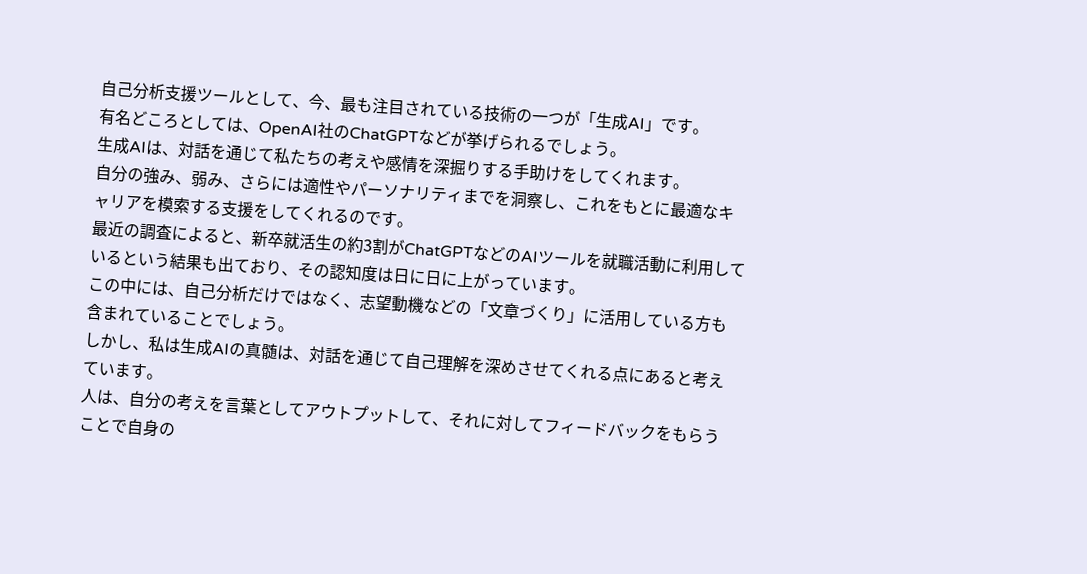自己分析支援ツールとして、今、最も注目されている技術の一つが「生成AI」です。
有名どころとしては、OpenAI社のChatGPTなどが挙げられるでしょう。
生成AIは、対話を通じて私たちの考えや感情を深掘りする手助けをしてくれます。
自分の強み、弱み、さらには適性やパーソナリティまでを洞察し、これをもとに最適なキャリアを模索する支援をしてくれるのです。
最近の調査によると、新卒就活生の約3割がChatGPTなどのAIツールを就職活動に利用しているという結果も出ており、その認知度は日に日に上がっています。
この中には、自己分析だけではなく、志望動機などの「文章づくり」に活用している方も含まれていることでしょう。
しかし、私は生成AIの真髄は、対話を通じて自己理解を深めさせてくれる点にあると考えています。
人は、自分の考えを言葉としてアウトプットして、それに対してフィードバックをもらうことで自身の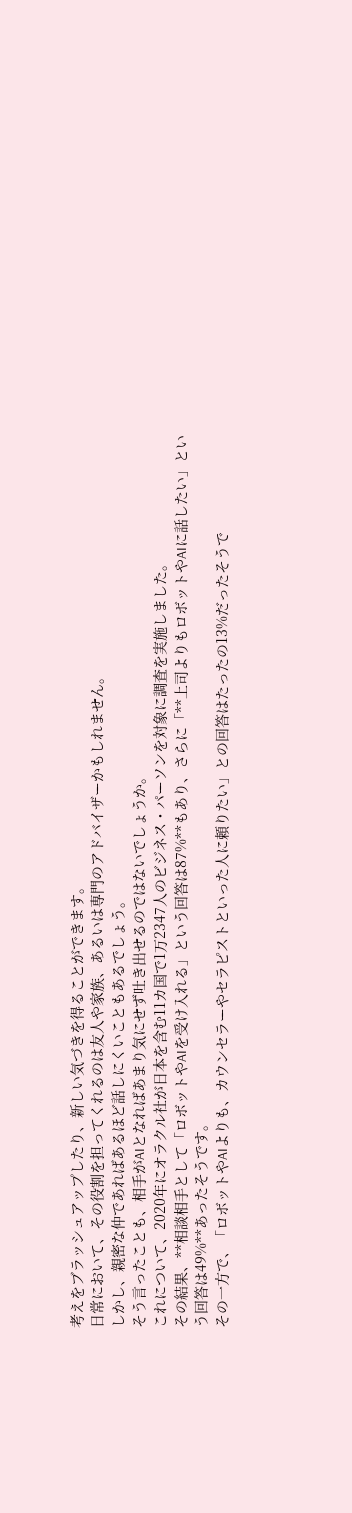考えをブラッシュアップしたり、新しい気づきを得ることができます。
日常において、その役割を担ってくれるのは友人や家族、あるいは専門のアドバイザーかもしれません。
しかし、親密な仲であればあるほど話しにくいこともあるでしょう。
そう言ったことも、相手がAIとなればあまり気にせず吐き出せるのではないでしょうか。
これについて、2020年にオラクル社が日本を含む11カ国で1万2347人のビジネス・パーソンを対象に調査を実施しました。
その結果、**相談相手として「ロボットやAIを受け入れる」という回答は87%**もあり、さらに「**上司よりもロボットやAIに話したい」という回答は49%**あったそうです。
その一方で、「ロボットやAIよりも、カウンセラーやセラピストといった人に頼りたい」との回答はたったの13%だったそうで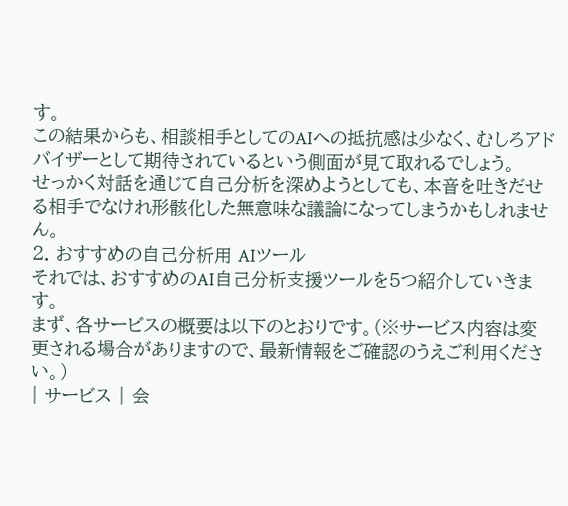す。
この結果からも、相談相手としてのAIへの抵抗感は少なく、むしろアドバイザーとして期待されているという側面が見て取れるでしょう。
せっかく対話を通じて自己分析を深めようとしても、本音を吐きだせる相手でなけれ形骸化した無意味な議論になってしまうかもしれません。
2. おすすめの自己分析用 AIツール
それでは、おすすめのAI自己分析支援ツールを5つ紹介していきます。
まず、各サービスの概要は以下のとおりです。(※サービス内容は変更される場合がありますので、最新情報をご確認のうえご利用ください。)
| サービス | 会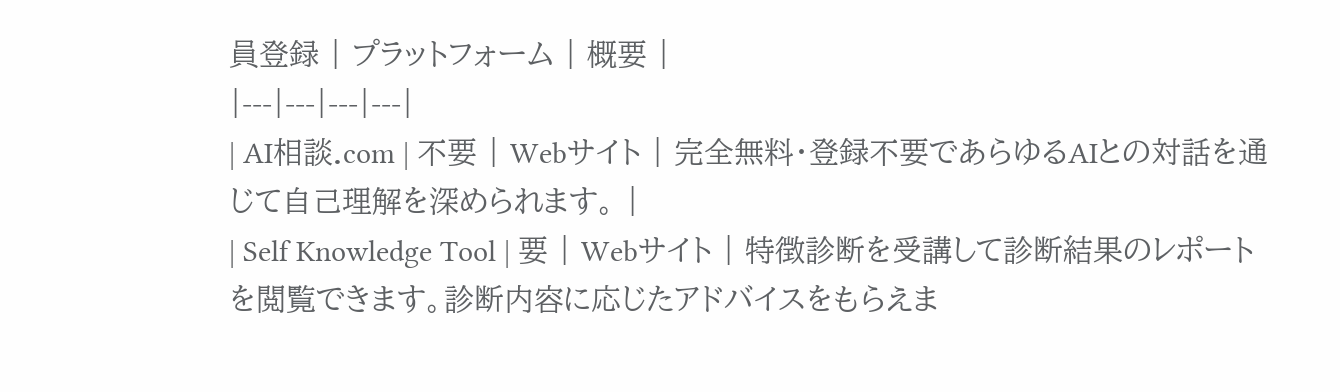員登録 | プラットフォーム | 概要 |
|---|---|---|---|
| AI相談.com | 不要 | Webサイト | 完全無料・登録不要であらゆるAIとの対話を通じて自己理解を深められます。 |
| Self Knowledge Tool | 要 | Webサイト | 特徴診断を受講して診断結果のレポートを閲覧できます。診断内容に応じたアドバイスをもらえま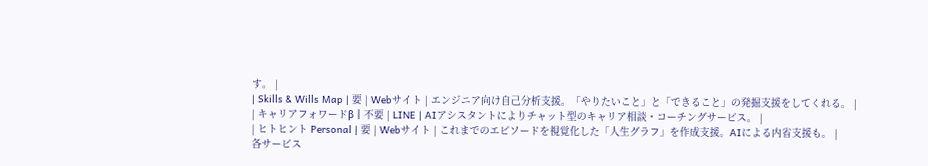す。 |
| Skills & Wills Map | 要 | Webサイト | エンジニア向け自己分析支援。「やりたいこと」と「できること」の発掘支援をしてくれる。 |
| キャリアフォワードβ | 不要 | LINE | AIアシスタントによりチャット型のキャリア相談・コーチングサービス。 |
| ヒトヒント Personal | 要 | Webサイト | これまでのエピソードを視覚化した「人生グラフ」を作成支援。AIによる内省支援も。 |
各サービス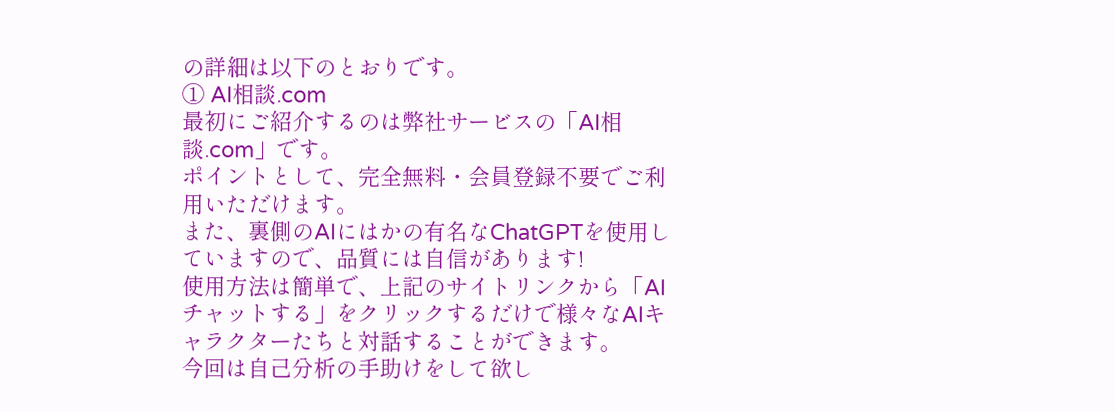の詳細は以下のとおりです。
① AI相談.com
最初にご紹介するのは弊社サービスの「AI相談.com」です。
ポイントとして、完全無料・会員登録不要でご利用いただけます。
また、裏側のAIにはかの有名なChatGPTを使用していますので、品質には自信があります!
使用方法は簡単で、上記のサイトリンクから「AIチャットする」をクリックするだけで様々なAIキャラクターたちと対話することができます。
今回は自己分析の手助けをして欲し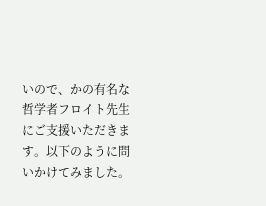いので、かの有名な哲学者フロイト先生にご支援いただきます。以下のように問いかけてみました。